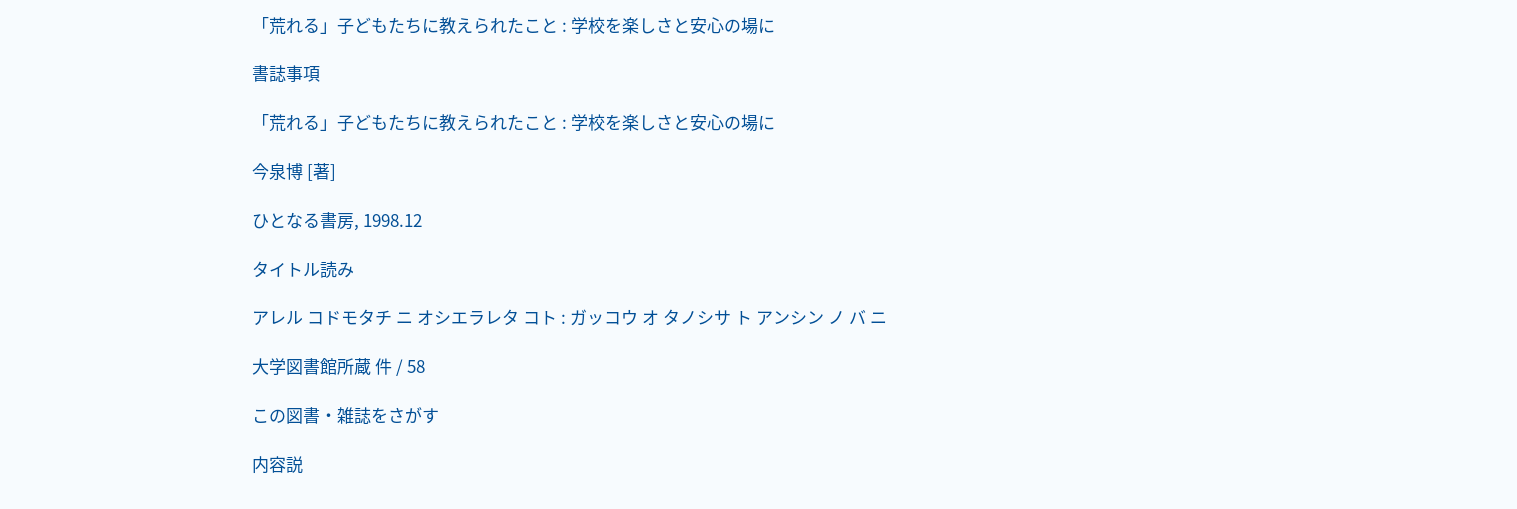「荒れる」子どもたちに教えられたこと : 学校を楽しさと安心の場に

書誌事項

「荒れる」子どもたちに教えられたこと : 学校を楽しさと安心の場に

今泉博 [著]

ひとなる書房, 1998.12

タイトル読み

アレル コドモタチ ニ オシエラレタ コト : ガッコウ オ タノシサ ト アンシン ノ バ ニ

大学図書館所蔵 件 / 58

この図書・雑誌をさがす

内容説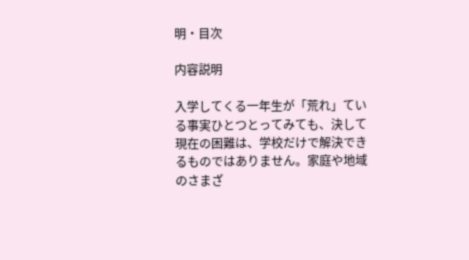明・目次

内容説明

入学してくる一年生が「荒れ」ている事実ひとつとってみても、決して現在の困難は、学校だけで解決できるものではありません。家庭や地域のさまざ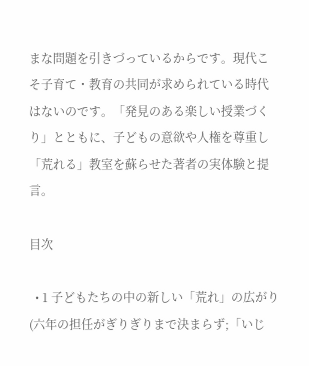まな問題を引きづっているからです。現代こそ子育て・教育の共同が求められている時代はないのです。「発見のある楽しい授業づくり」とともに、子どもの意欲や人権を尊重し「荒れる」教室を蘇らせた著者の実体験と提言。

目次

  • 1 子どもたちの中の新しい「荒れ」の広がり(六年の担任がぎりぎりまで決まらず;「いじ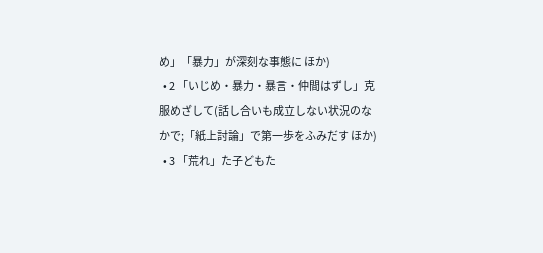め」「暴力」が深刻な事態に ほか)
  • 2 「いじめ・暴力・暴言・仲間はずし」克服めざして(話し合いも成立しない状況のなかで;「紙上討論」で第一歩をふみだす ほか)
  • 3 「荒れ」た子どもた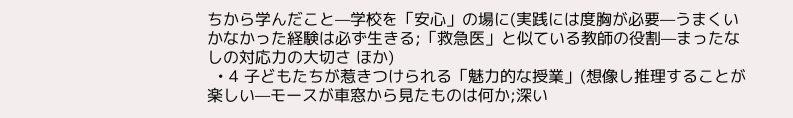ちから学んだこと—学校を「安心」の場に(実践には度胸が必要—うまくいかなかった経験は必ず生きる;「救急医」と似ている教師の役割—まったなしの対応力の大切さ ほか)
  • 4 子どもたちが惹きつけられる「魅力的な授業」(想像し推理することが楽しい—モースが車窓から見たものは何か;深い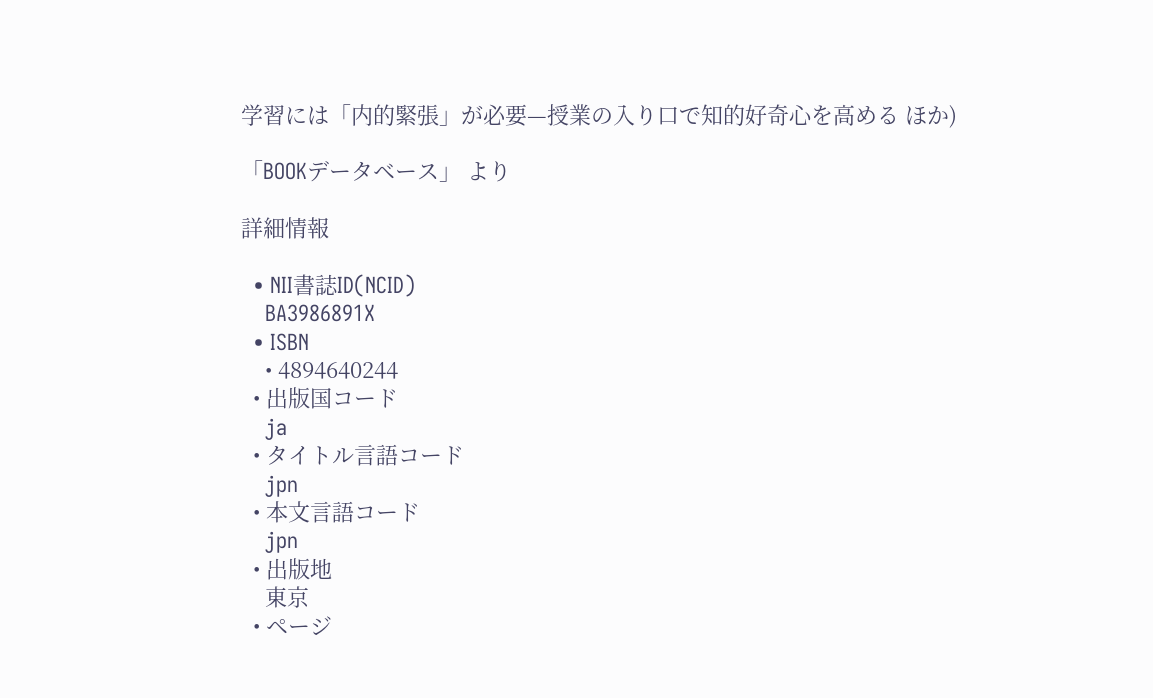学習には「内的緊張」が必要—授業の入り口で知的好奇心を高める ほか)

「BOOKデータベース」 より

詳細情報

  • NII書誌ID(NCID)
    BA3986891X
  • ISBN
    • 4894640244
  • 出版国コード
    ja
  • タイトル言語コード
    jpn
  • 本文言語コード
    jpn
  • 出版地
    東京
  • ページ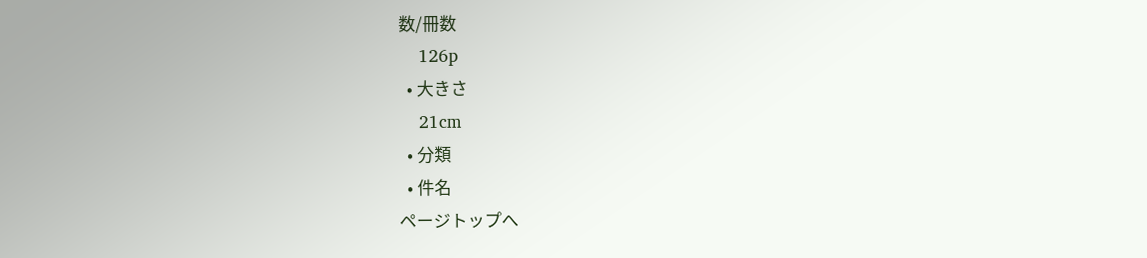数/冊数
    126p
  • 大きさ
    21cm
  • 分類
  • 件名
ページトップへ